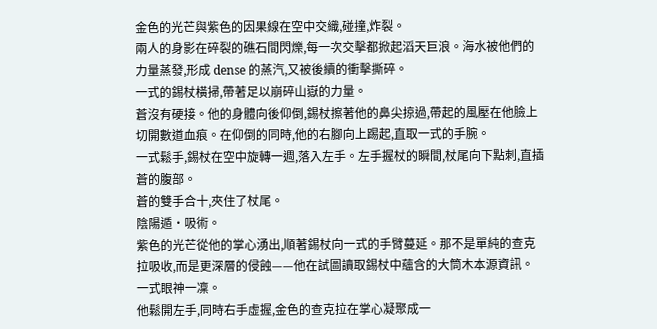金色的光芒與紫色的因果線在空中交織,碰撞,炸裂。
兩人的身影在碎裂的礁石間閃爍,每一次交擊都掀起滔天巨浪。海水被他們的力量蒸發,形成 dense 的蒸汽,又被後續的衝擊撕碎。
一式的錫杖橫掃,帶著足以崩碎山嶽的力量。
蒼沒有硬接。他的身體向後仰倒,錫杖擦著他的鼻尖掠過,帶起的風壓在他臉上切開數道血痕。在仰倒的同時,他的右腳向上踢起,直取一式的手腕。
一式鬆手,錫杖在空中旋轉一週,落入左手。左手握杖的瞬間,杖尾向下點刺,直插蒼的腹部。
蒼的雙手合十,夾住了杖尾。
陰陽遁·吸術。
紫色的光芒從他的掌心湧出,順著錫杖向一式的手臂蔓延。那不是單純的查克拉吸收,而是更深層的侵蝕——他在試圖讀取錫杖中蘊含的大筒木本源資訊。
一式眼神一凜。
他鬆開左手,同時右手虛握,金色的查克拉在掌心凝聚成一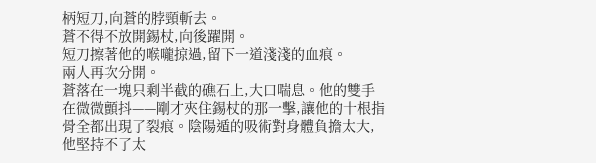柄短刀,向蒼的脖頸斬去。
蒼不得不放開錫杖,向後躍開。
短刀擦著他的喉嚨掠過,留下一道淺淺的血痕。
兩人再次分開。
蒼落在一塊只剩半截的礁石上,大口喘息。他的雙手在微微顫抖——剛才夾住錫杖的那一擊,讓他的十根指骨全都出現了裂痕。陰陽遁的吸術對身體負擔太大,他堅持不了太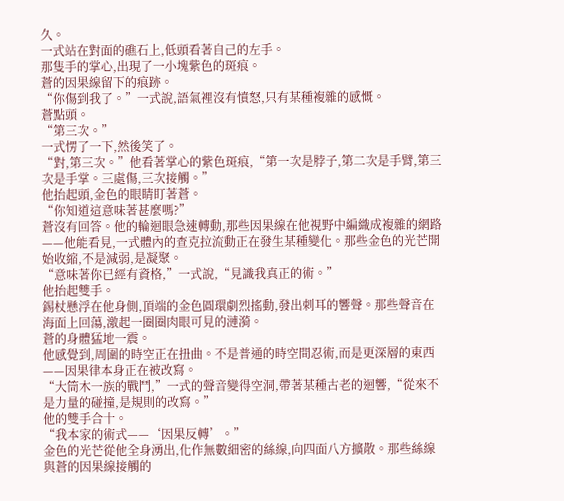久。
一式站在對面的礁石上,低頭看著自己的左手。
那隻手的掌心,出現了一小塊紫色的斑痕。
蒼的因果線留下的痕跡。
“你傷到我了。”一式說,語氣裡沒有憤怒,只有某種複雜的感慨。
蒼點頭。
“第三次。”
一式愣了一下,然後笑了。
“對,第三次。”他看著掌心的紫色斑痕,“第一次是脖子,第二次是手臂,第三次是手掌。三處傷,三次接觸。”
他抬起頭,金色的眼睛盯著蒼。
“你知道這意味著甚麼嗎?”
蒼沒有回答。他的輪迴眼急速轉動,那些因果線在他視野中編織成複雜的網路——他能看見,一式體內的查克拉流動正在發生某種變化。那些金色的光芒開始收縮,不是減弱,是凝聚。
“意味著你已經有資格,”一式說,“見識我真正的術。”
他抬起雙手。
錫杖懸浮在他身側,頂端的金色圓環劇烈搖動,發出刺耳的響聲。那些聲音在海面上回蕩,激起一圈圈肉眼可見的漣漪。
蒼的身體猛地一震。
他感覺到,周圍的時空正在扭曲。不是普通的時空間忍術,而是更深層的東西——因果律本身正在被改寫。
“大筒木一族的戰鬥,”一式的聲音變得空洞,帶著某種古老的迴響,“從來不是力量的碰撞,是規則的改寫。”
他的雙手合十。
“我本家的術式——‘因果反轉’。”
金色的光芒從他全身湧出,化作無數細密的絲線,向四面八方擴散。那些絲線與蒼的因果線接觸的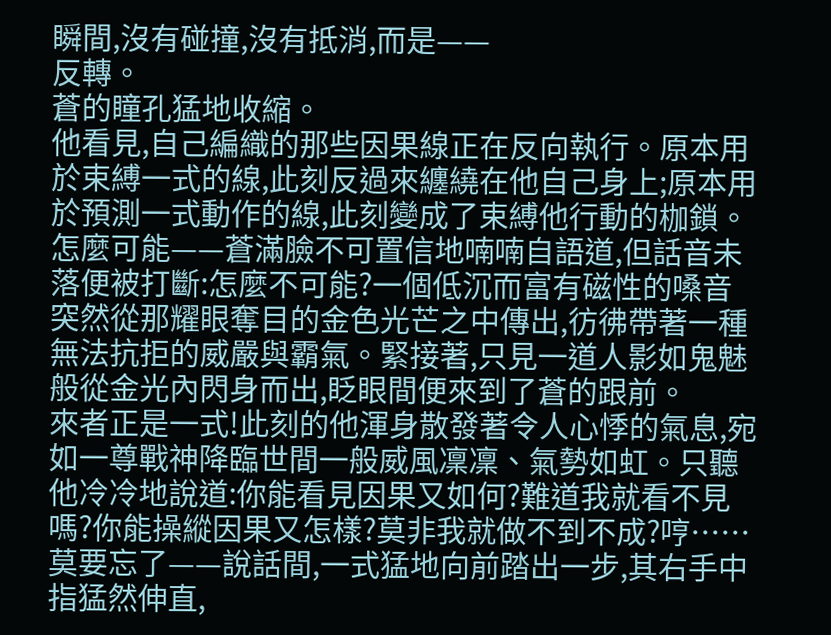瞬間,沒有碰撞,沒有抵消,而是——
反轉。
蒼的瞳孔猛地收縮。
他看見,自己編織的那些因果線正在反向執行。原本用於束縛一式的線,此刻反過來纏繞在他自己身上;原本用於預測一式動作的線,此刻變成了束縛他行動的枷鎖。
怎麼可能——蒼滿臉不可置信地喃喃自語道,但話音未落便被打斷:怎麼不可能?一個低沉而富有磁性的嗓音突然從那耀眼奪目的金色光芒之中傳出,彷彿帶著一種無法抗拒的威嚴與霸氣。緊接著,只見一道人影如鬼魅般從金光內閃身而出,眨眼間便來到了蒼的跟前。
來者正是一式!此刻的他渾身散發著令人心悸的氣息,宛如一尊戰神降臨世間一般威風凜凜、氣勢如虹。只聽他冷冷地說道:你能看見因果又如何?難道我就看不見嗎?你能操縱因果又怎樣?莫非我就做不到不成?哼……莫要忘了——說話間,一式猛地向前踏出一步,其右手中指猛然伸直,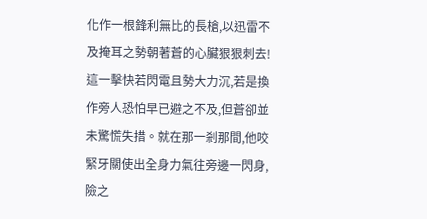化作一根鋒利無比的長槍,以迅雷不及掩耳之勢朝著蒼的心臟狠狠刺去!
這一擊快若閃電且勢大力沉,若是換作旁人恐怕早已避之不及,但蒼卻並未驚慌失措。就在那一剎那間,他咬緊牙關使出全身力氣往旁邊一閃身,險之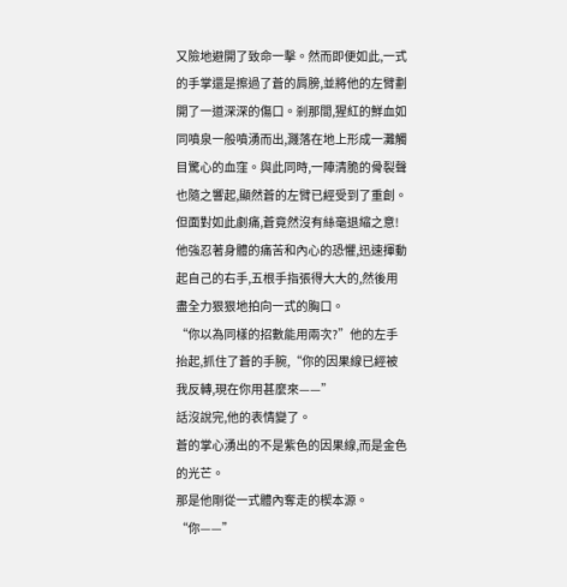又險地避開了致命一擊。然而即便如此,一式的手掌還是擦過了蒼的肩膀,並將他的左臂劃開了一道深深的傷口。剎那間,猩紅的鮮血如同噴泉一般噴湧而出,濺落在地上形成一灘觸目驚心的血窪。與此同時,一陣清脆的骨裂聲也隨之響起,顯然蒼的左臂已經受到了重創。
但面對如此劇痛,蒼竟然沒有絲毫退縮之意!他強忍著身體的痛苦和內心的恐懼,迅速揮動起自己的右手,五根手指張得大大的,然後用盡全力狠狠地拍向一式的胸口。
“你以為同樣的招數能用兩次?”他的左手抬起,抓住了蒼的手腕,“你的因果線已經被我反轉,現在你用甚麼來——”
話沒說完,他的表情變了。
蒼的掌心湧出的不是紫色的因果線,而是金色的光芒。
那是他剛從一式體內奪走的楔本源。
“你——”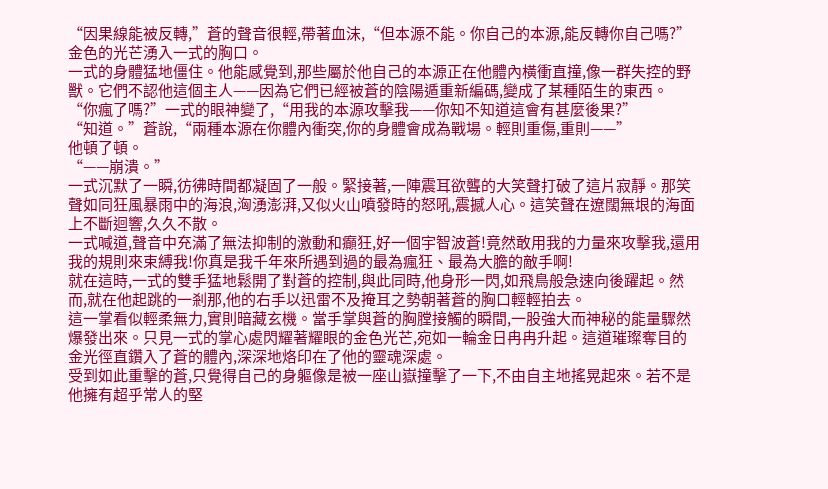“因果線能被反轉,”蒼的聲音很輕,帶著血沫,“但本源不能。你自己的本源,能反轉你自己嗎?”
金色的光芒湧入一式的胸口。
一式的身體猛地僵住。他能感覺到,那些屬於他自己的本源正在他體內橫衝直撞,像一群失控的野獸。它們不認他這個主人——因為它們已經被蒼的陰陽遁重新編碼,變成了某種陌生的東西。
“你瘋了嗎?”一式的眼神變了,“用我的本源攻擊我——你知不知道這會有甚麼後果?”
“知道。”蒼說,“兩種本源在你體內衝突,你的身體會成為戰場。輕則重傷,重則——”
他頓了頓。
“——崩潰。”
一式沉默了一瞬,彷彿時間都凝固了一般。緊接著,一陣震耳欲聾的大笑聲打破了這片寂靜。那笑聲如同狂風暴雨中的海浪,洶湧澎湃,又似火山噴發時的怒吼,震撼人心。這笑聲在遼闊無垠的海面上不斷迴響,久久不散。
一式喊道,聲音中充滿了無法抑制的激動和癲狂,好一個宇智波蒼!竟然敢用我的力量來攻擊我,還用我的規則來束縛我!你真是我千年來所遇到過的最為瘋狂、最為大膽的敵手啊!
就在這時,一式的雙手猛地鬆開了對蒼的控制,與此同時,他身形一閃,如飛鳥般急速向後躍起。然而,就在他起跳的一剎那,他的右手以迅雷不及掩耳之勢朝著蒼的胸口輕輕拍去。
這一掌看似輕柔無力,實則暗藏玄機。當手掌與蒼的胸膛接觸的瞬間,一股強大而神秘的能量驟然爆發出來。只見一式的掌心處閃耀著耀眼的金色光芒,宛如一輪金日冉冉升起。這道璀璨奪目的金光徑直鑽入了蒼的體內,深深地烙印在了他的靈魂深處。
受到如此重擊的蒼,只覺得自己的身軀像是被一座山嶽撞擊了一下,不由自主地搖晃起來。若不是他擁有超乎常人的堅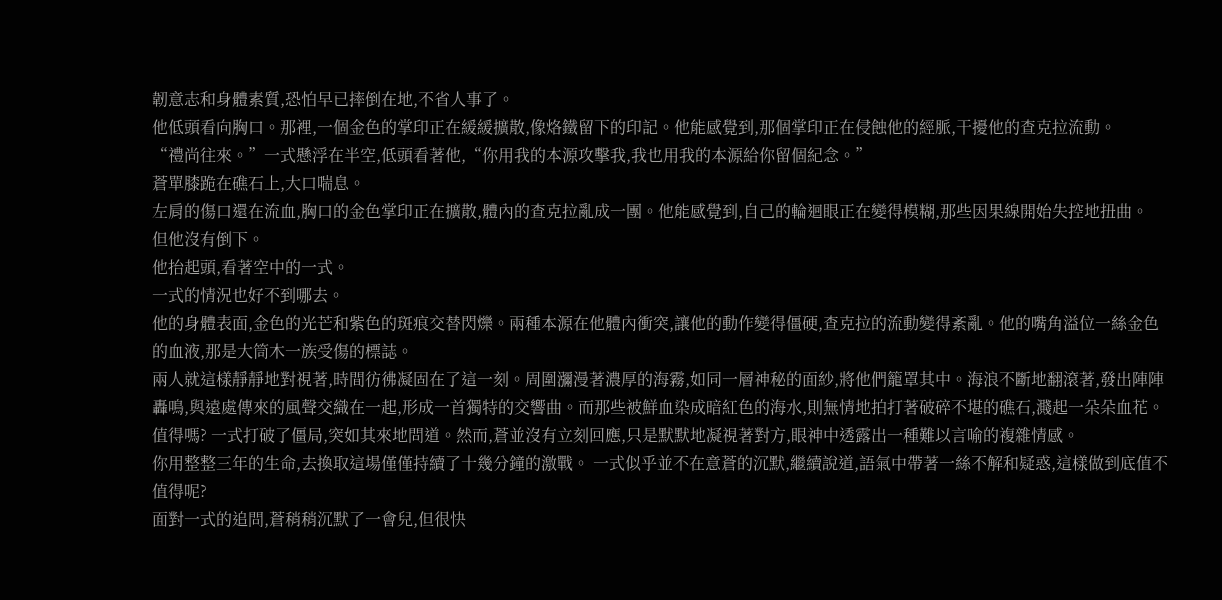韌意志和身體素質,恐怕早已摔倒在地,不省人事了。
他低頭看向胸口。那裡,一個金色的掌印正在緩緩擴散,像烙鐵留下的印記。他能感覺到,那個掌印正在侵蝕他的經脈,干擾他的查克拉流動。
“禮尚往來。”一式懸浮在半空,低頭看著他,“你用我的本源攻擊我,我也用我的本源給你留個紀念。”
蒼單膝跪在礁石上,大口喘息。
左肩的傷口還在流血,胸口的金色掌印正在擴散,體內的查克拉亂成一團。他能感覺到,自己的輪迴眼正在變得模糊,那些因果線開始失控地扭曲。
但他沒有倒下。
他抬起頭,看著空中的一式。
一式的情況也好不到哪去。
他的身體表面,金色的光芒和紫色的斑痕交替閃爍。兩種本源在他體內衝突,讓他的動作變得僵硬,查克拉的流動變得紊亂。他的嘴角溢位一絲金色的血液,那是大筒木一族受傷的標誌。
兩人就這樣靜靜地對視著,時間彷彿凝固在了這一刻。周圍瀰漫著濃厚的海霧,如同一層神秘的面紗,將他們籠罩其中。海浪不斷地翻滾著,發出陣陣轟鳴,與遠處傳來的風聲交織在一起,形成一首獨特的交響曲。而那些被鮮血染成暗紅色的海水,則無情地拍打著破碎不堪的礁石,濺起一朵朵血花。
值得嗎? 一式打破了僵局,突如其來地問道。然而,蒼並沒有立刻回應,只是默默地凝視著對方,眼神中透露出一種難以言喻的複雜情感。
你用整整三年的生命,去換取這場僅僅持續了十幾分鐘的激戰。 一式似乎並不在意蒼的沉默,繼續說道,語氣中帶著一絲不解和疑惑,這樣做到底值不值得呢?
面對一式的追問,蒼稍稍沉默了一會兒,但很快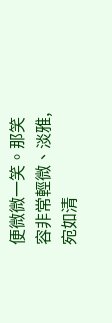便微微一笑。那笑容非常輕微、淡雅,宛如清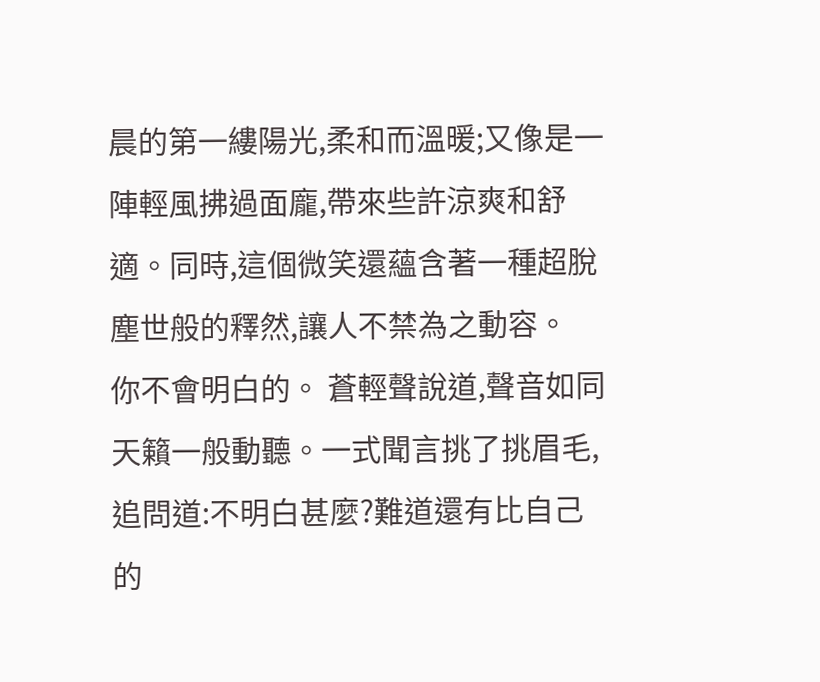晨的第一縷陽光,柔和而溫暖;又像是一陣輕風拂過面龐,帶來些許涼爽和舒適。同時,這個微笑還蘊含著一種超脫塵世般的釋然,讓人不禁為之動容。
你不會明白的。 蒼輕聲說道,聲音如同天籟一般動聽。一式聞言挑了挑眉毛,追問道:不明白甚麼?難道還有比自己的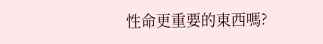性命更重要的東西嗎?